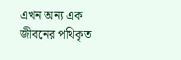এখন অন্য এক জীবনের পথিকৃত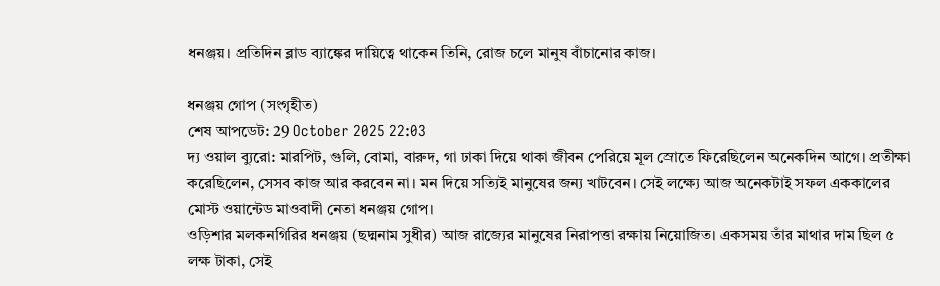ধনঞ্জয়। প্রতিদিন ব্লাড ব্যাঙ্কের দায়িত্বে থাকেন তিনি, রোজ চলে মানুষ বাঁচানোর কাজ।

ধনঞ্জয় গোপ (সংগৃহীত)
শেষ আপডেট: 29 October 2025 22:03
দ্য ওয়াল ব্যুরো: মারপিট, গুলি, বোমা, বারুদ, গা ঢাকা দিয়ে থাকা জীবন পেরিয়ে মূল স্রোতে ফিরেছিলেন অনেকদিন আগে। প্রতীক্ষা করেছিলেন, সেসব কাজ আর করবেন না। মন দিয়ে সত্যিই মানুষের জন্য খাটবেন। সেই লক্ষ্যে আজ অনেকটাই সফল এককালের মোস্ট ওয়ান্টেড মাওবাদী নেতা ধনঞ্জয় গোপ।
ওড়িশার মলকনগিরির ধনঞ্জয় (ছদ্মনাম সুধীর) আজ রাজ্যের মানুষের নিরাপত্তা রক্ষায় নিয়োজিত। একসময় তাঁর মাথার দাম ছিল ৫ লক্ষ টাকা, সেই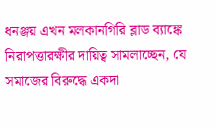ধনঞ্জয় এখন মলকানগিরি ব্লাড ব্যাঙ্কে নিরাপত্তারক্ষীর দায়িত্ব সামলাচ্ছেন, যে সমাজের বিরুদ্ধে একদা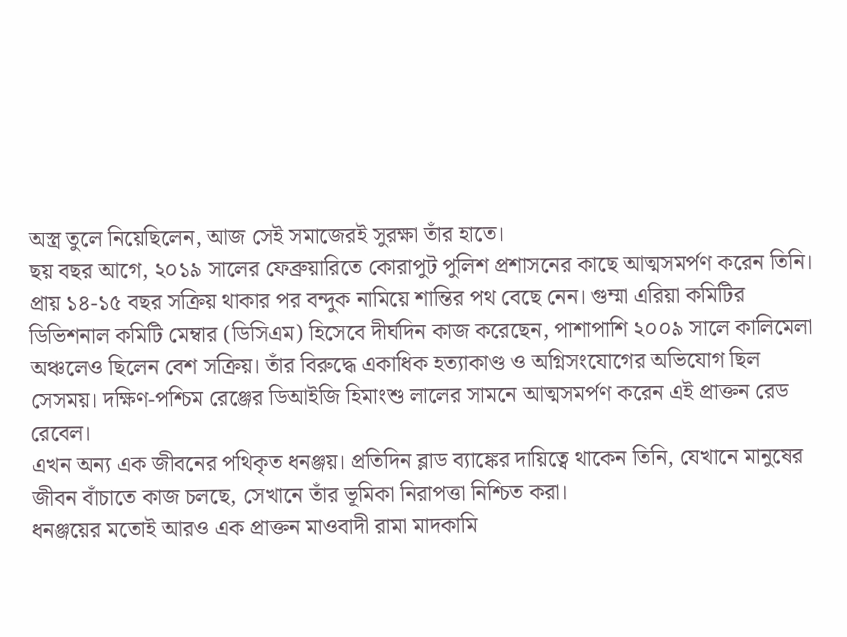অস্ত্র তুলে নিয়েছিলেন, আজ সেই সমাজেরই সুরক্ষা তাঁর হাতে।
ছয় বছর আগে, ২০১৯ সালের ফেব্রুয়ারিতে কোরাপুট পুলিশ প্রশাসনের কাছে আত্মসমর্পণ করেন তিনি। প্রায় ১৪-১৫ বছর সক্রিয় থাকার পর বন্দুক নামিয়ে শান্তির পথ বেছে নেন। গুম্মা এরিয়া কমিটির ডিভিশনাল কমিটি মেম্বার (ডিসিএম) হিসেবে দীর্ঘদিন কাজ করেছেন, পাশাপাশি ২০০৯ সালে কালিমেলা অঞ্চলেও ছিলেন বেশ সক্রিয়। তাঁর বিরুদ্ধে একাধিক হত্যাকাণ্ড ও অগ্নিসংযোগের অভিযোগ ছিল সেসময়। দক্ষিণ-পশ্চিম রেঞ্জের ডিআইজি হিমাংশু লালের সামনে আত্মসমর্পণ করেন এই প্রাক্তন রেড রেবেল।
এখন অন্য এক জীবনের পথিকৃত ধনঞ্জয়। প্রতিদিন ব্লাড ব্যাঙ্কের দায়িত্বে থাকেন তিনি, যেখানে মানুষের জীবন বাঁচাতে কাজ চলছে, সেখানে তাঁর ভূমিকা নিরাপত্তা নিশ্চিত করা।
ধনঞ্জয়ের মতোই আরও এক প্রাক্তন মাওবাদী রামা মাদকামি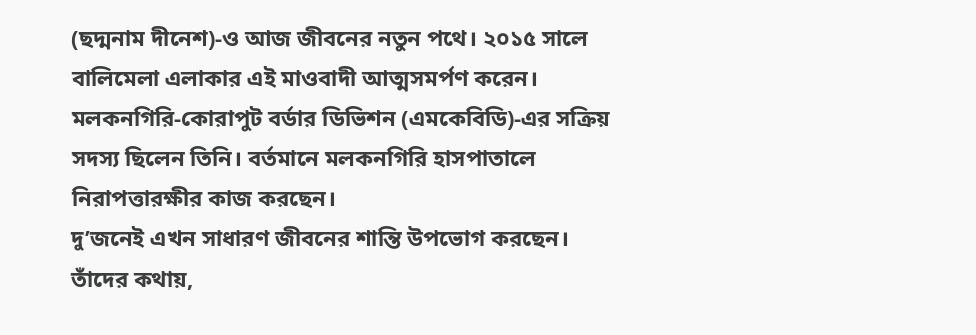(ছদ্মনাম দীনেশ)-ও আজ জীবনের নতুন পথে। ২০১৫ সালে বালিমেলা এলাকার এই মাওবাদী আত্মসমর্পণ করেন। মলকনগিরি-কোরাপুট বর্ডার ডিভিশন (এমকেবিডি)-এর সক্রিয় সদস্য ছিলেন তিনি। বর্তমানে মলকনগিরি হাসপাতালে নিরাপত্তারক্ষীর কাজ করছেন।
দু’জনেই এখন সাধারণ জীবনের শান্তি উপভোগ করছেন। তাঁদের কথায়,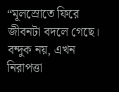“মূলস্রোতে ফিরে জীবনটা বদলে গেছে। বন্দুক নয়, এখন নিরাপত্তা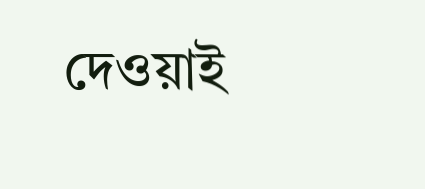দেওয়াই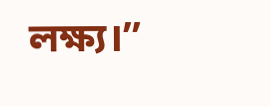লক্ষ্য।”